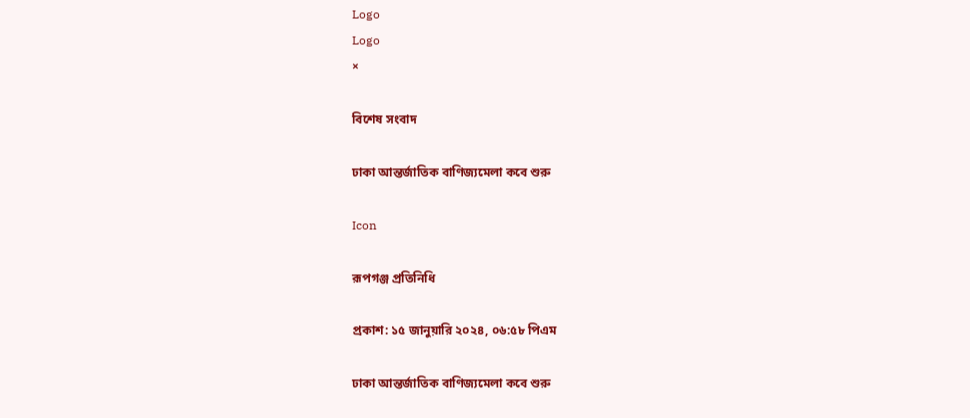Logo
Logo
×

বিশেষ সংবাদ

ঢাকা আন্তর্জাতিক বাণিজ্যমেলা কবে শুরু

Icon

রূপগঞ্জ প্রতিনিধি

প্রকাশ: ১৫ জানুয়ারি ২০২৪, ০৬:৫৮ পিএম

ঢাকা আন্তর্জাতিক বাণিজ্যমেলা কবে শুরু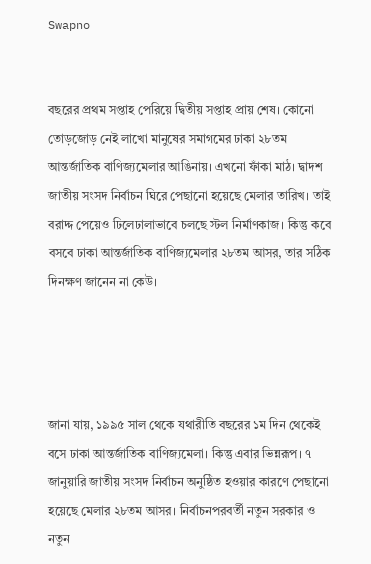Swapno


বছরের প্রথম সপ্তাহ পেরিয়ে দ্বিতীয় সপ্তাহ প্রায় শেষ। কোনো তোড়জোড় নেই লাখো মানুষের সমাগমের ঢাকা ২৮তম আন্তর্জাতিক বাণিজ্যমেলার আঙিনায়। এখনো ফাঁকা মাঠ। দ্বাদশ জাতীয় সংসদ নির্বাচন ঘিরে পেছানো হয়েছে মেলার তারিখ। তাই বরাদ্দ পেয়েও ঢিলেঢালাভাবে চলছে স্টল নির্মাণকাজ। কিন্তু কবে বসবে ঢাকা আন্তর্জাতিক বাণিজ্যমেলার ২৮তম আসর, তার সঠিক দিনক্ষণ জানেন না কেউ।




জানা যায়, ১৯৯৫ সাল থেকে যথারীতি বছরের ১ম দিন থেকেই বসে ঢাকা আন্তর্জাতিক বাণিজ্যমেলা। কিন্তু এবার ভিন্নরূপ। ৭ জানুয়ারি জাতীয় সংসদ নির্বাচন অনুষ্ঠিত হওয়ার কারণে পেছানো হয়েছে মেলার ২৮তম আসর। নির্বাচনপরবর্তী নতুন সরকার ও নতুন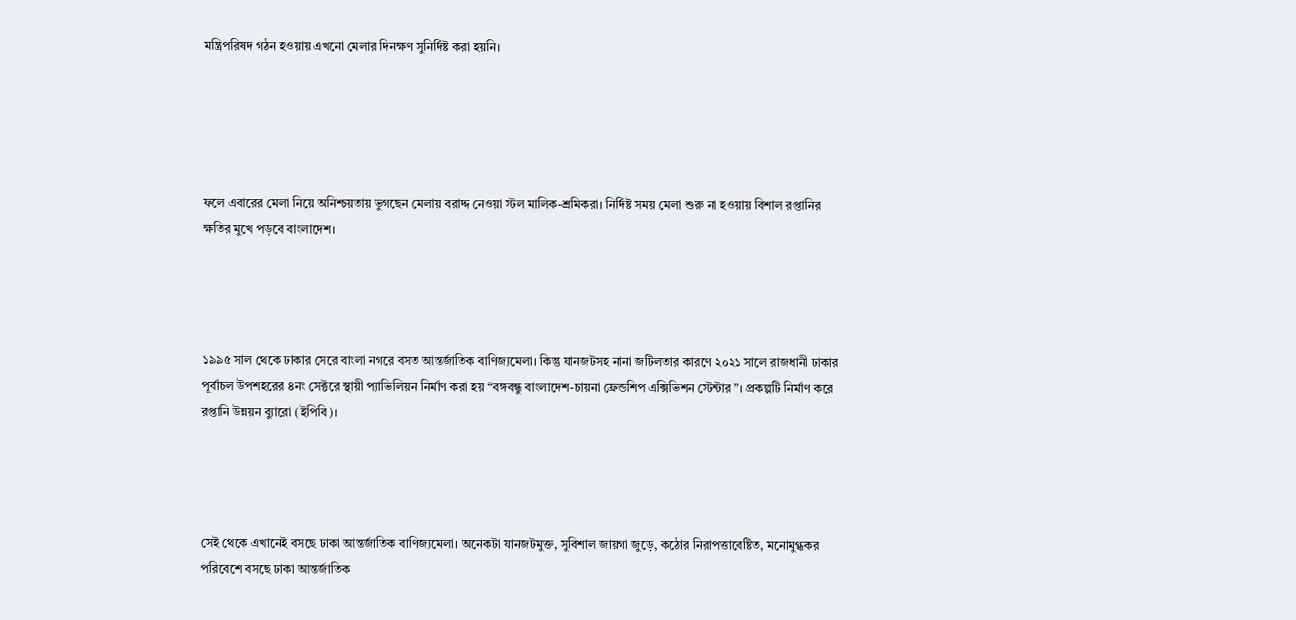মন্ত্রিপরিষদ গঠন হওয়ায় এখনো মেলার দিনক্ষণ সুনির্দিষ্ট করা হয়নি।





ফলে এবারের মেলা নিয়ে অনিশ্চয়তায় ভুগছেন মেলায় বরাদ্দ নেওয়া স্টল মালিক-শ্রমিকরা। নির্দিষ্ট সময় মেলা শুরু না হওয়ায় বিশাল রপ্তানির ক্ষতির মুখে পড়বে বাংলাদেশ।




১৯৯৫ সাল থেকে ঢাকার সেরে বাংলা নগরে বসত আন্তর্জাতিক বাণিজ্যমেলা। কিন্তু যানজটসহ নানা জটিলতার কারণে ২০২১ সালে রাজধানী ঢাকার পূর্বাচল উপশহরের ৪নং সেক্টরে স্থায়ী প্যাভিলিয়ন নির্মাণ করা হয় “বঙ্গবন্ধু বাংলাদেশ-চায়না ফ্রেন্ডশিপ এক্সিভিশন স্টেন্টার”। প্রকল্পটি নির্মাণ করে রপ্তানি উন্নয়ন ব্যুারো (ইপিবি)।




সেই থেকে এখানেই বসছে ঢাকা আন্তর্জাতিক বাণিজ্যমেলা। অনেকটা যানজটমুক্ত, সুবিশাল জায়গা জুড়ে, কঠোর নিরাপত্তাবেষ্টিত, মনোমুগ্ধকর পরিবেশে বসছে ঢাকা আন্তর্জাতিক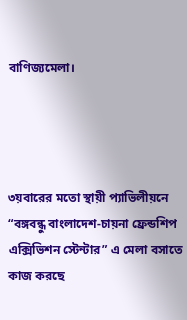বাণিজ্যমেলা।




৩য়বারের মতো স্থায়ী প্যাভিলীয়নে “বঙ্গবন্ধু বাংলাদেশ-চায়না ফ্রেন্ডশিপ এক্সিভিশন স্টেন্টার” এ মেলা বসাতে কাজ করছে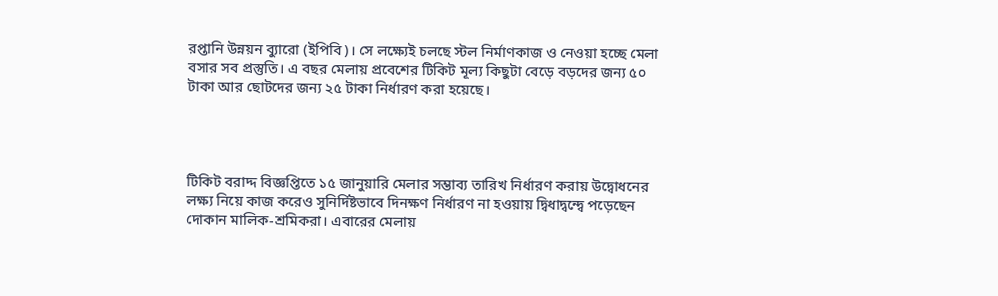রপ্তানি উন্নয়ন ব্যুারো (ইপিবি)। সে লক্ষ্যেই চলছে স্টল নির্মাণকাজ ও নেওয়া হচ্ছে মেলা বসার সব প্রস্তুতি। এ বছর মেলায় প্রবেশের টিকিট মূল্য কিছুটা বেড়ে বড়দের জন্য ৫০ টাকা আর ছোটদের জন্য ২৫ টাকা নির্ধারণ করা হয়েছে।




টিকিট বরাদ্দ বিজ্ঞপ্তিতে ১৫ জানুয়ারি মেলার সম্ভাব্য তারিখ নির্ধারণ করায় উদ্বোধনের লক্ষ্য নিয়ে কাজ করেও সুনির্দিষ্টভাবে দিনক্ষণ নির্ধারণ না হওয়ায় দ্বিধাদ্বন্দ্বে পড়েছেন দোকান মালিক-শ্রমিকরা। এবারের মেলায়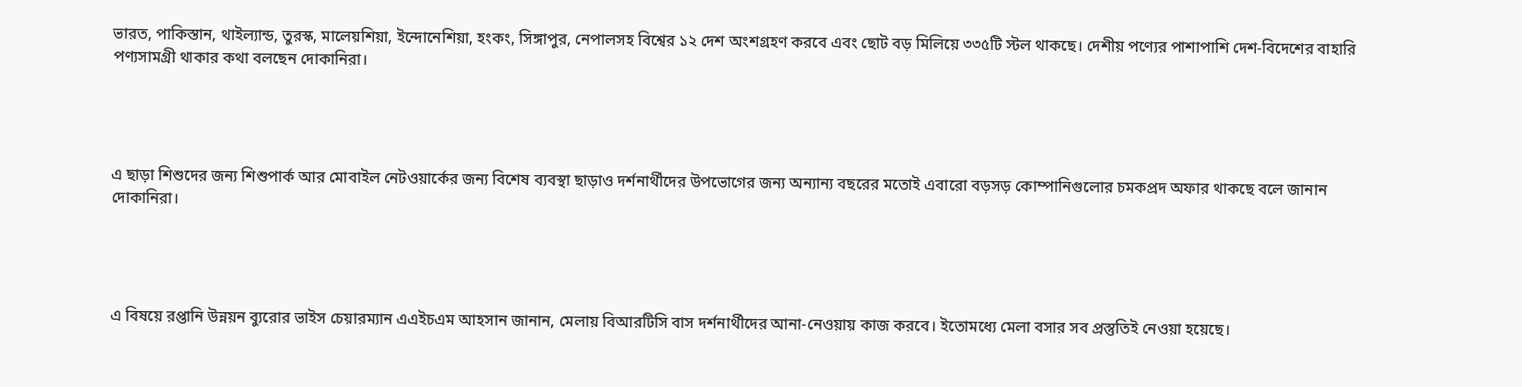ভারত, পাকিস্তান, থাইল্যান্ড, তুরস্ক, মালেয়শিয়া, ইন্দোনেশিয়া, হংকং, সিঙ্গাপুর, নেপালসহ বিশ্বের ১২ দেশ অংশগ্রহণ করবে এবং ছোট বড় মিলিয়ে ৩৩৫টি স্টল থাকছে। দেশীয় পণ্যের পাশাপাশি দেশ-বিদেশের বাহারি পণ্যসামগ্রী থাকার কথা বলছেন দোকানিরা।




এ ছাড়া শিশুদের জন্য শিশুপার্ক আর মোবাইল নেটওয়ার্কের জন্য বিশেষ ব্যবস্থা ছাড়াও দর্শনার্থীদের উপভোগের জন্য অন্যান্য বছরের মতোই এবারো বড়সড় কোম্পানিগুলোর চমকপ্রদ অফার থাকছে বলে জানান দোকানিরা।




এ বিষয়ে রপ্তানি উন্নয়ন ব্যুরোর ভাইস চেয়ারম্যান এএইচএম আহসান জানান, মেলায় বিআরটিসি বাস দর্শনার্থীদের আনা-নেওয়ায় কাজ করবে। ইতোমধ্যে মেলা বসার সব প্রস্তুতিই নেওয়া হয়েছে।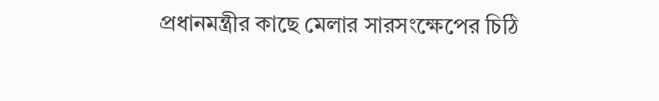প্রধানমন্ত্রীর কাছে মেলার সারসংক্ষেপের চিঠি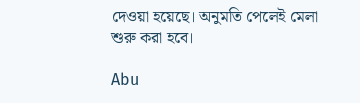দেওয়া হয়েছে। অনুমতি পেলেই মেলা শুরু করা হবে।

Abu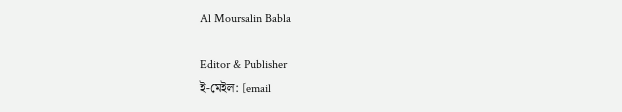Al Moursalin Babla

Editor & Publisher
ই-মেইল: [email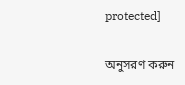protected]

অনুসরণ করুন